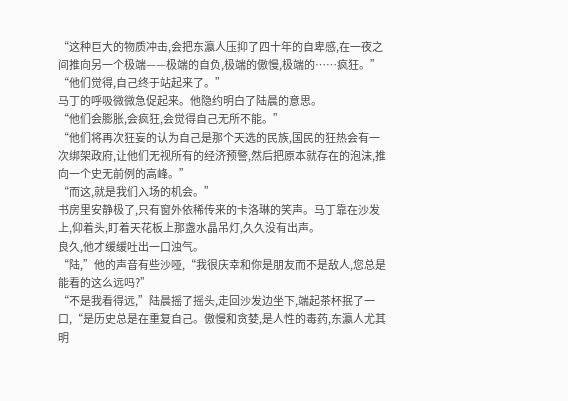“这种巨大的物质冲击,会把东瀛人压抑了四十年的自卑感,在一夜之间推向另一个极端——极端的自负,极端的傲慢,极端的……疯狂。”
“他们觉得,自己终于站起来了。”
马丁的呼吸微微急促起来。他隐约明白了陆晨的意思。
“他们会膨胀,会疯狂,会觉得自己无所不能。”
“他们将再次狂妄的认为自己是那个天选的民族,国民的狂热会有一次绑架政府,让他们无视所有的经济预警,然后把原本就存在的泡沫,推向一个史无前例的高峰。”
“而这,就是我们入场的机会。”
书房里安静极了,只有窗外依稀传来的卡洛琳的笑声。马丁靠在沙发上,仰着头,盯着天花板上那盏水晶吊灯,久久没有出声。
良久,他才缓缓吐出一口浊气。
“陆,”他的声音有些沙哑,“我很庆幸和你是朋友而不是敌人,您总是能看的这么远吗?”
“不是我看得远,”陆晨摇了摇头,走回沙发边坐下,端起茶杯抿了一口,“是历史总是在重复自己。傲慢和贪婪,是人性的毒药,东瀛人尤其明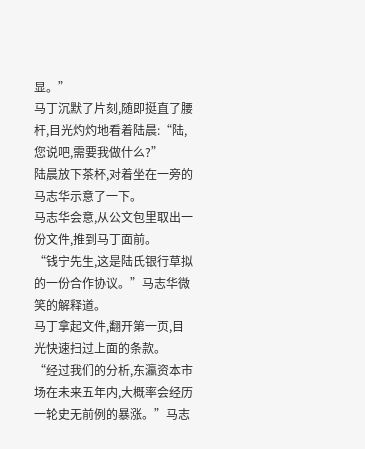显。”
马丁沉默了片刻,随即挺直了腰杆,目光灼灼地看着陆晨:“陆,您说吧,需要我做什么?”
陆晨放下茶杯,对着坐在一旁的马志华示意了一下。
马志华会意,从公文包里取出一份文件,推到马丁面前。
“钱宁先生,这是陆氏银行草拟的一份合作协议。”马志华微笑的解释道。
马丁拿起文件,翻开第一页,目光快速扫过上面的条款。
“经过我们的分析,东瀛资本市场在未来五年内,大概率会经历一轮史无前例的暴涨。”马志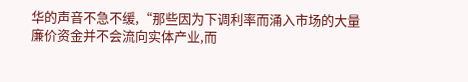华的声音不急不缓,“那些因为下调利率而涌入市场的大量廉价资金并不会流向实体产业,而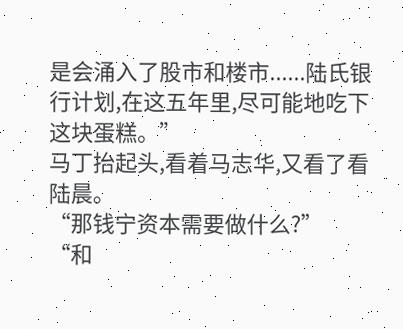是会涌入了股市和楼市......陆氏银行计划,在这五年里,尽可能地吃下这块蛋糕。”
马丁抬起头,看着马志华,又看了看陆晨。
“那钱宁资本需要做什么?”
“和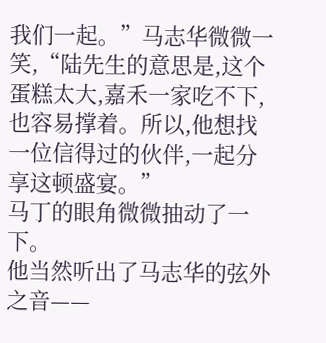我们一起。”马志华微微一笑,“陆先生的意思是,这个蛋糕太大,嘉禾一家吃不下,也容易撑着。所以,他想找一位信得过的伙伴,一起分享这顿盛宴。”
马丁的眼角微微抽动了一下。
他当然听出了马志华的弦外之音——